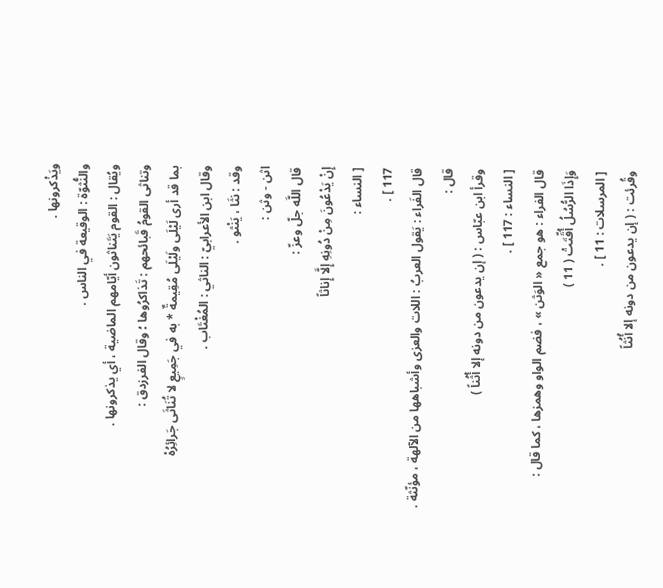ويَذْكرونها .
والنُّثوّة : الوقيعة في الناس .
ويُقال : القوم يَتَناثون أيّامهم الماضية ، أي يذكرونها .
وتناثى القومُ قَبائحهم : تَذاكرُوها ؛ وقال الفرزدق :
بما قد أرى لَيْلَى ولَيْلَى مُقِيمةٌ * به في جَمِيعٍ لا تُنَاثَى جَرائِرُهْ
وقال ابن الأعرابيّ : الناثي : المُغْتَاب .
وقد : نثَا ، يَنْثو .
اثن - وثن :
قال اللَّه جلّ وعزّ :
إِنْ يَدْعُونَ مِنْ دُونِهِ إِلَّا إِناثاً
[ النساء :
117 ] .
قال الفَراء : يَقول العربُ : اللات والعزى وأشباهها من الآلهة ، مؤنّثة .
قال :
وقرأ ابن عبّاس : ( إن يدعون من دونه إلا أُثُناً )
[ النساء : 117 ] .
قال الفراء : هو جمع « الوَثن » ، فضم الواو وهمزها ، كما قال :
وَإِذَا الرُّسُلُ أُقِّتَتْ ( 11 )
[ المرسلات : 11 ] .
وقُرئت : ( إن يدعون من دونه إلا أُنُثاً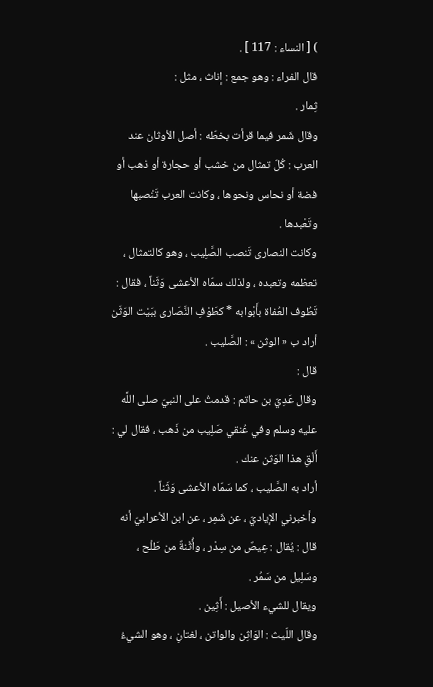) [ النساء : 117 ] .
قال الفراء : وهو جمع : إناث ، مثل :
ثِمار .
وقال شَمر فيما قرأت بخطّه : أصل الأوثان عند العرب : كُلّ تمثال من خشب أو حجارة أو ذهب أو فضة أو نحاس ونحوها ، وكانت العرب تَنْصبها وتَعْبدها .
وكانت النصارى تَنصب الصَّلِيب ، وهو كالتمثال ، تعظمه وتعبده ، ولذلك سمّاه الأعشى وَثَناً ، فقال :
تَطُوف العُفاة بأَبْوابه * كطَوْفِ النَّصَارى ببَيْت الوَثَن
أراد ب « الوثن » : الصَّليب .
قال :
وقال عَدِيّ بن حاتم : قدمتُ على النبيّ صلى اللَّه عليه وسلم وفي عُنقي صَلِيب من ذَهب ، فقال لي : أَلْقِ هذا الوَثن عنك .
أراد به الصَّليب ، كما سَمّاه الأعشى وَثَناً .
وأخبرني الإياديّ ، عن شَمِر ، عن ابن الأعرابيّ أنه قال : يُقال : عِيصٌ من سِدْر ، وأُثْنةٌ من طَلْح ، وسَلِيل من سَمُر .
ويقال للشيء الأصيل : أَثِين .
وقال اللّيث : الوَاثِن والواتن ، لغتانِ ، وهو الشيءُ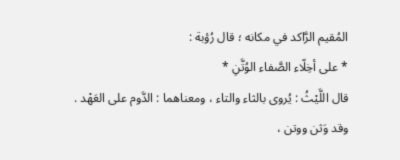المُقيم الرَّاكد في مكانه ؛ قال رُؤبة :
* على أخِلّاء الصَّفاء الوُتَّنِ *
قال اللَّيْثُ : يُروى بالثاء والتاء ، ومعناهما : الدَّوم على العَهْد .
وقد وَثن ووتن ،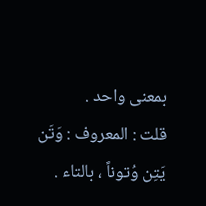بمعنى واحد .
قلت : المعروف : وَتَن يَتِن وُتوناً ، بالتاء .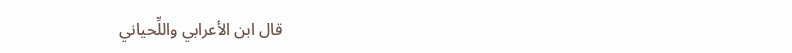قال ابن الأعرابي واللِّحياني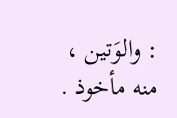: والوَتين ، منه مأخوذ .